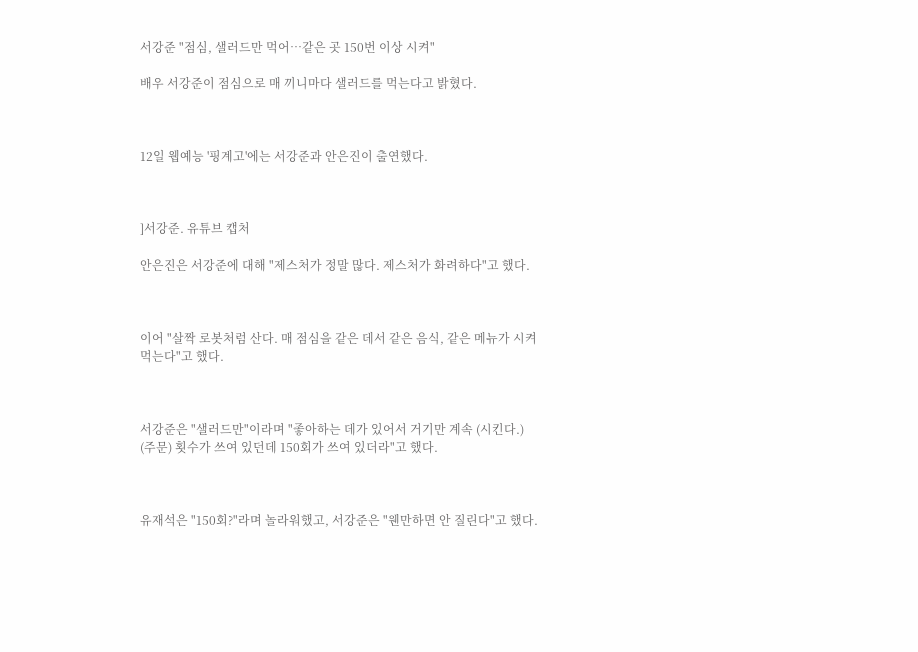서강준 "점심, 샐러드만 먹어…같은 곳 150번 이상 시켜"

배우 서강준이 점심으로 매 끼니마다 샐러드를 먹는다고 밝혔다.



12일 웹예능 '핑계고'에는 서강준과 안은진이 출연했다.



]서강준. 유튜브 캡처

안은진은 서강준에 대해 "제스처가 정말 많다. 제스처가 화려하다"고 했다.



이어 "살짝 로봇처럼 산다. 매 점심을 같은 데서 같은 음식, 같은 메뉴가 시켜 먹는다"고 했다.



서강준은 "샐러드만"이라며 "좋아하는 데가 있어서 거기만 계속 (시킨다.) (주문) 횟수가 쓰여 있던데 150회가 쓰여 있더라"고 했다.



유재석은 "150회?"라며 놀라워했고, 서강준은 "웬만하면 안 질린다"고 했다.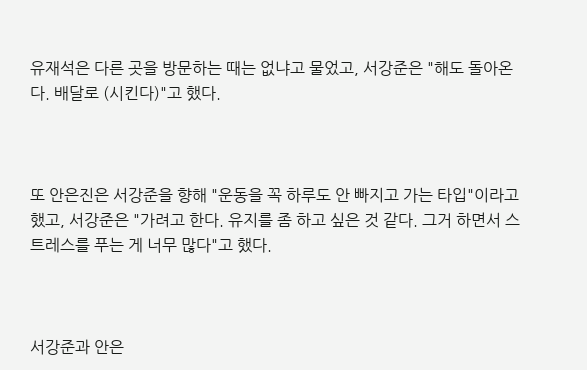유재석은 다른 곳을 방문하는 때는 없냐고 물었고, 서강준은 "해도 돌아온다. 배달로 (시킨다)"고 했다.



또 안은진은 서강준을 향해 "운동을 꼭 하루도 안 빠지고 가는 타입"이라고 했고, 서강준은 "가려고 한다. 유지를 좀 하고 싶은 것 같다. 그거 하면서 스트레스를 푸는 게 너무 많다"고 했다.



서강준과 안은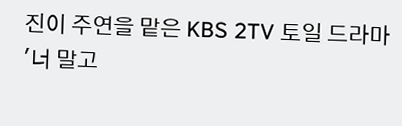진이 주연을 맡은 KBS 2TV 토일 드라마 '너 말고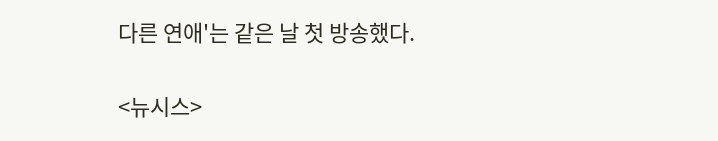다른 연애'는 같은 날 첫 방송했다.

<뉴시스>